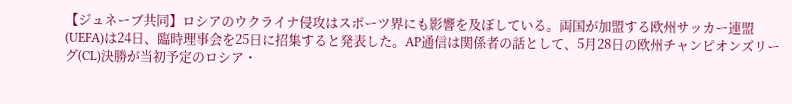【ジュネーブ共同】ロシアのウクライナ侵攻はスポーツ界にも影響を及ぼしている。両国が加盟する欧州サッカー連盟(UEFA)は24日、臨時理事会を25日に招集すると発表した。AP通信は関係者の話として、5月28日の欧州チャンピオンズリーグ(CL)決勝が当初予定のロシア・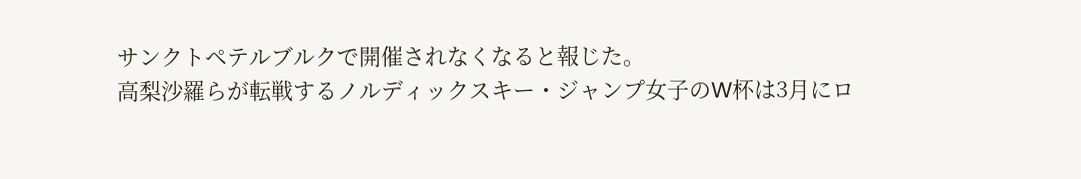サンクトペテルブルクで開催されなくなると報じた。
高梨沙羅らが転戦するノルディックスキー・ジャンプ女子のW杯は3月にロ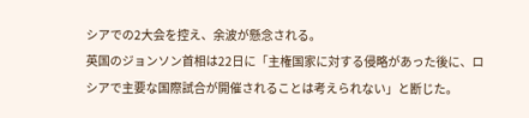シアでの2大会を控え、余波が懸念される。
英国のジョンソン首相は22日に「主権国家に対する侵略があった後に、ロシアで主要な国際試合が開催されることは考えられない」と断じた。